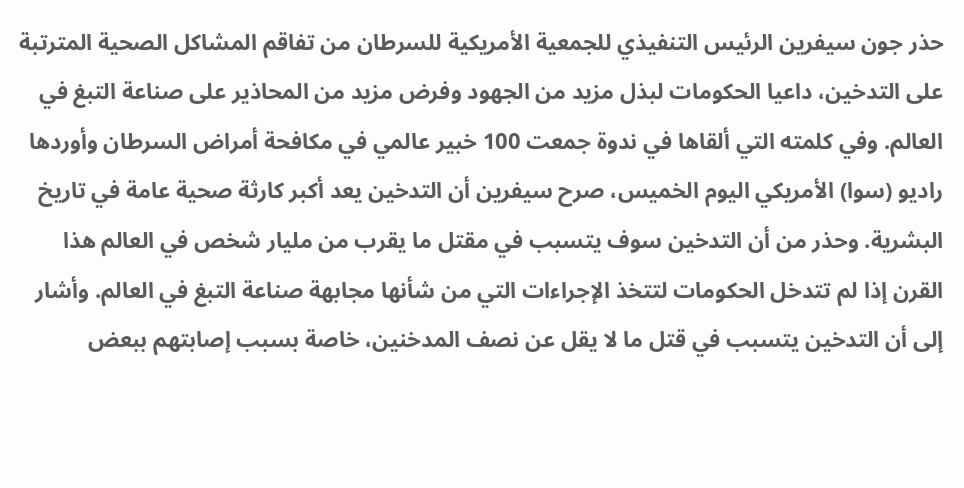حذر جون سيفرين الرئيس التنفيذي للجمعية الأمريكية للسرطان من تفاقم المشاكل الصحية المترتبة على التدخين، داعيا الحكومات لبذل مزيد من الجهود وفرض مزيد من المحاذير على صناعة التبغ في العالم. وفي كلمته التي ألقاها في ندوة جمعت 100 خبير عالمي في مكافحة أمراض السرطان وأوردها راديو (سوا) الأمريكي اليوم الخميس، صرح سيفرين أن التدخين يعد أكبر كارثة صحية عامة في تاريخ البشرية. وحذر من أن التدخين سوف يتسبب في مقتل ما يقرب من مليار شخص في العالم هذا القرن إذا لم تتدخل الحكومات لتتخذ الإجراءات التي من شأنها مجابهة صناعة التبغ في العالم. وأشار إلى أن التدخين يتسبب في قتل ما لا يقل عن نصف المدخنين، خاصة بسبب إصابتهم ببعض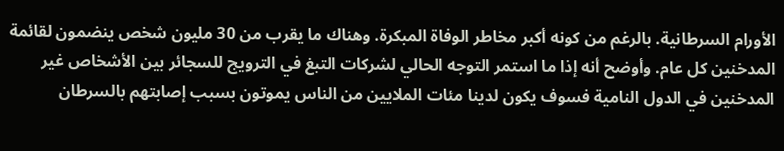الأورام السرطانية. بالرغم من كونه أكبر مخاطر الوفاة المبكرة. وهناك ما يقرب من 30 مليون شخص ينضمون لقائمة المدخنين كل عام. وأوضح أنه إذا ما استمر التوجه الحالي لشركات التبغ في الترويج للسجائر بين الأشخاص غير المدخنين في الدول النامية فسوف يكون لدينا مئات الملايين من الناس يموتون بسبب إصابتهم بالسرطان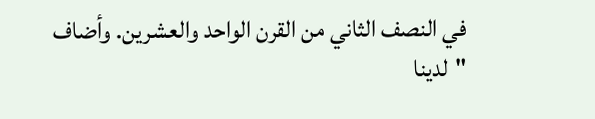في النصف الثاني من القرن الواحد والعشرين. وأضاف "لدينا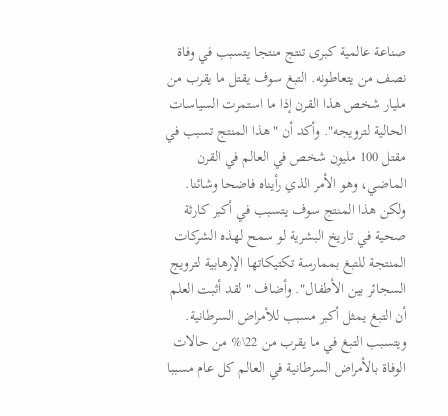صناعة عالمية كبرى تنتج منتجا يتسبب في وفاة نصف من يتعاطونه. التبغ سوف يقتل ما يقرب من مليار شخص هذا القرن إذا ما استمرت السياسات الحالية لترويجه". وأكد أن "هذا المنتج تسبب في مقتل 100 مليون شخص في العالم في القرن الماضي، وهو الأمر الذي رأيناه فاضحا وشائنا. ولكن هذا المنتج سوف يتسبب في أكبر كارثة صحية في تاريخ البشرية لو سمح لهذه الشركات المنتجة للتبغ بممارسة تكتيكاتها الإرهابية لترويج السجائر بين الأطفال". وأضاف " لقد أثبت العلم أن التبغ يمثل أكبر مسبب للأمراض السرطانية. ويتسبب التبغ في ما يقرب من 22\% من حالات الوفاة بالأمراض السرطانية في العالم كل عام مسببا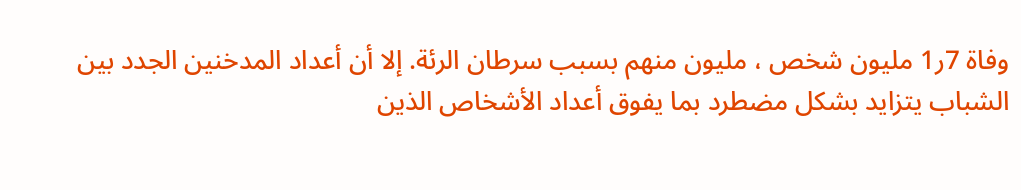وفاة 7ر1 مليون شخص ، مليون منهم بسبب سرطان الرئة. إلا أن أعداد المدخنين الجدد بين الشباب يتزايد بشكل مضطرد بما يفوق أعداد الأشخاص الذين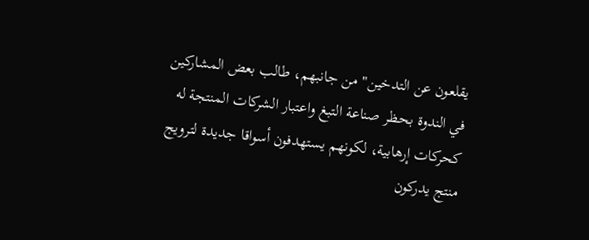يقلعون عن التدخين" من جانبهم، طالب بعض المشاركين في الندوة بحظر صناعة التبغ واعتبار الشركات المنتجة له كحركات إرهابية، لكونهم يستهدفون أسواقا جديدة لترويج منتج يدركون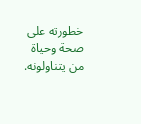خطورته على صحة وحياة من يتناولونه.